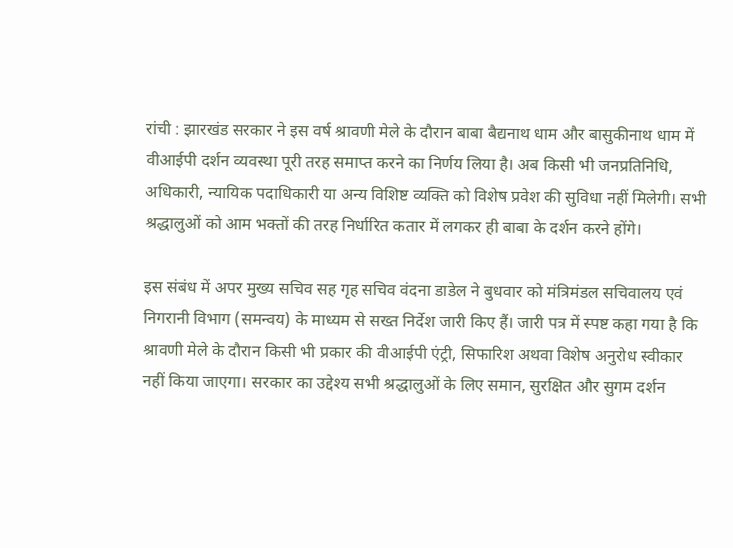रांची : झारखंड सरकार ने इस वर्ष श्रावणी मेले के दौरान बाबा बैद्यनाथ धाम और बासुकीनाथ धाम में वीआईपी दर्शन व्यवस्था पूरी तरह समाप्त करने का निर्णय लिया है। अब किसी भी जनप्रतिनिधि, अधिकारी, न्यायिक पदाधिकारी या अन्य विशिष्ट व्यक्ति को विशेष प्रवेश की सुविधा नहीं मिलेगी। सभी श्रद्धालुओं को आम भक्तों की तरह निर्धारित कतार में लगकर ही बाबा के दर्शन करने होंगे।

इस संबंध में अपर मुख्य सचिव सह गृह सचिव वंदना डाडेल ने बुधवार को मंत्रिमंडल सचिवालय एवं निगरानी विभाग (समन्वय) के माध्यम से सख्त निर्देश जारी किए हैं। जारी पत्र में स्पष्ट कहा गया है कि श्रावणी मेले के दौरान किसी भी प्रकार की वीआईपी एंट्री, सिफारिश अथवा विशेष अनुरोध स्वीकार नहीं किया जाएगा। सरकार का उद्देश्य सभी श्रद्धालुओं के लिए समान, सुरक्षित और सुगम दर्शन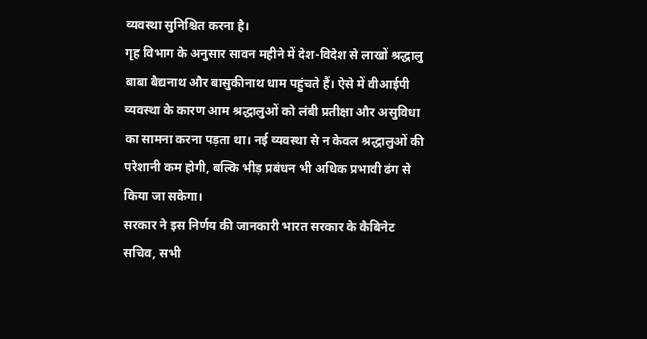व्यवस्था सुनिश्चित करना है।
गृह विभाग के अनुसार सावन महीने में देश-विदेश से लाखों श्रद्धालु बाबा बैद्यनाथ और बासुकीनाथ धाम पहुंचते हैं। ऐसे में वीआईपी व्यवस्था के कारण आम श्रद्धालुओं को लंबी प्रतीक्षा और असुविधा का सामना करना पड़ता था। नई व्यवस्था से न केवल श्रद्धालुओं की परेशानी कम होगी, बल्कि भीड़ प्रबंधन भी अधिक प्रभावी ढंग से किया जा सकेगा।
सरकार ने इस निर्णय की जानकारी भारत सरकार के कैबिनेट सचिव, सभी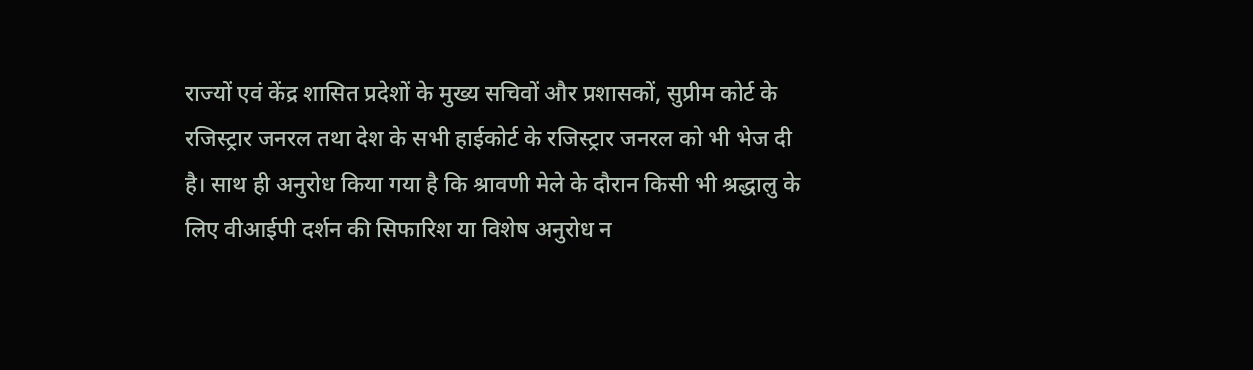राज्यों एवं केंद्र शासित प्रदेशों के मुख्य सचिवों और प्रशासकों, सुप्रीम कोर्ट के रजिस्ट्रार जनरल तथा देश के सभी हाईकोर्ट के रजिस्ट्रार जनरल को भी भेज दी है। साथ ही अनुरोध किया गया है कि श्रावणी मेले के दौरान किसी भी श्रद्धालु के लिए वीआईपी दर्शन की सिफारिश या विशेष अनुरोध न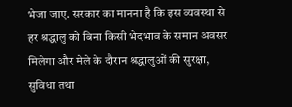भेजा जाए. सरकार का मानना है कि इस व्यवस्था से हर श्रद्धालु को बिना किसी भेदभाव के समान अवसर मिलेगा और मेले के दौरान श्रद्धालुओं की सुरक्षा, सुविधा तथा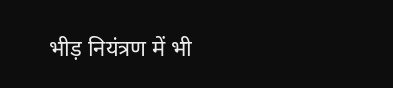भीड़ नियंत्रण में भी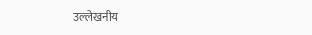उल्लेखनीय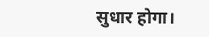सुधार होगा।